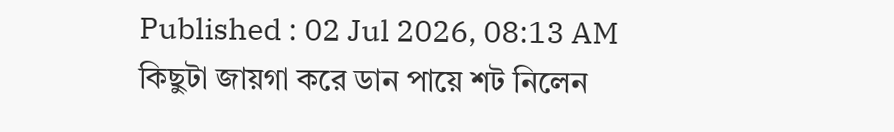Published : 02 Jul 2026, 08:13 AM
কিছুটা জায়গা করে ডান পায়ে শট নিলেন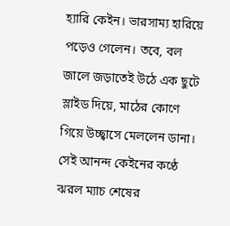হ্যারি কেইন। ভারসাম্য হারিয়ে পড়েও গেলেন। তবে, বল জালে জড়াতেই উঠে এক ছুটে স্লাইড দিয়ে, মাঠের কোণে গিয়ে উচ্ছ্বাসে মেললেন ডানা। সেই আনন্দ কেইনের কণ্ঠে ঝরল ম্যাচ শেষের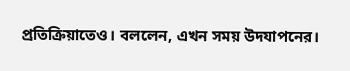প্রতিক্রিয়াতেও। বললেন, এখন সময় উদযাপনের।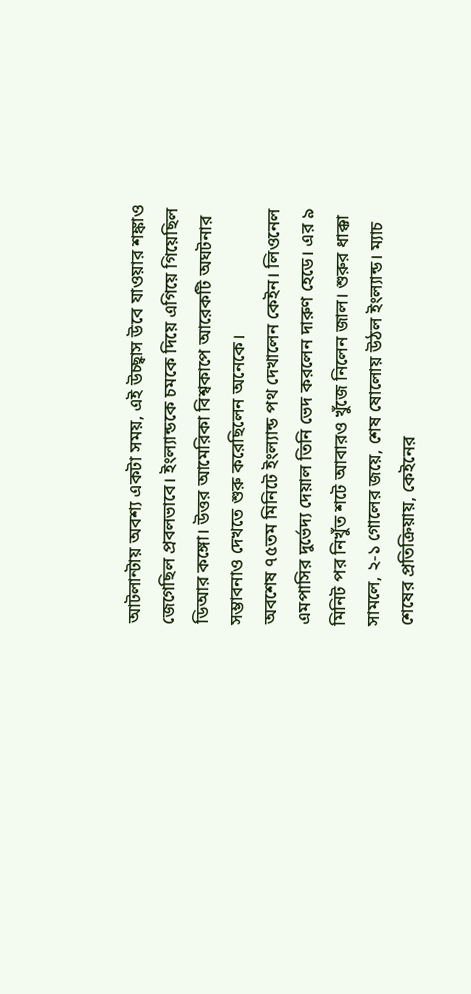আটলান্টায় অবশ্য একটা সময়, এই উচ্ছ্বাস উবে যাওয়ার শঙ্কাও জেগেছিল প্রবলভাবে। ইংল্যান্ডকে চমকে দিয়ে এগিয়ে গিয়েছিল ডিআর কঙ্গো। উত্তর আমেরিকা বিশ্বকাপে আরেকটি অঘটনার সম্ভাবনাও দেখতে শুরু করেছিলেন অনেকে।
অবশেষ ৭৫তম মিনিটে ইংল্যান্ড পথ দেখালেন কেইন। লিওনেল এমপাসির দুর্ভেদ্য দেয়াল তিনি ভেদ করলেন দারুণ হেডে। এর ৯ মিনিট পর নিখুঁত শটে আবারও খুঁজে নিলেন জাল। শুরুর ধাক্কা সামলে, ২-১ গোলের জয়ে, শেষ ষোলোয় উঠল ইংল্যান্ড। ম্যাচ শেষের প্রতিক্রিয়ায়, কেইনের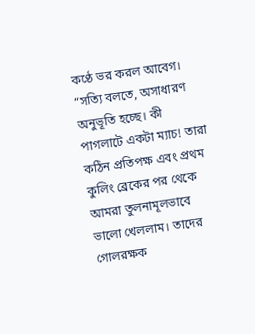কণ্ঠে ভর করল আবেগ।
“সত্যি বলতে, অসাধারণ অনুভূতি হচ্ছে। কী পাগলাটে একটা ম্যাচ! তারা কঠিন প্রতিপক্ষ এবং প্রথম কুলিং ব্রেকের পর থেকে আমরা তুলনামূলভাবে ভালো খেললাম। তাদের গোলরক্ষক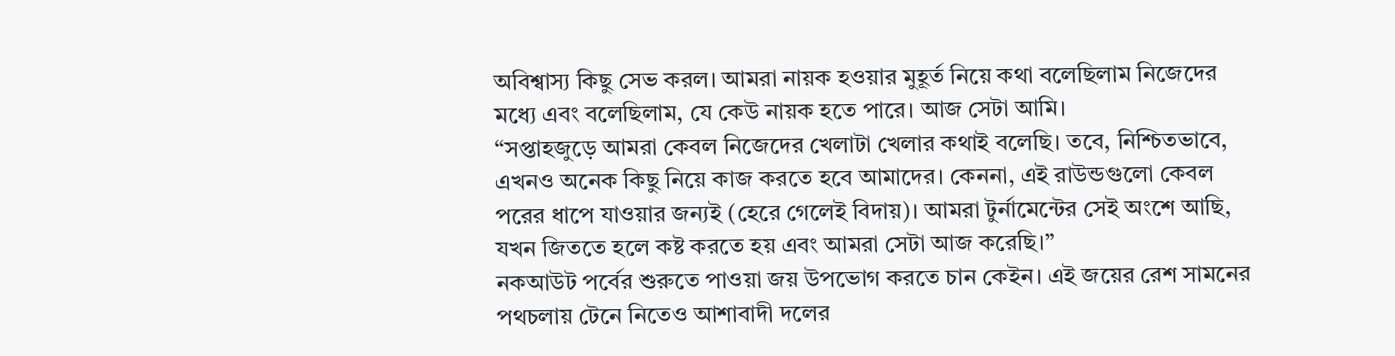অবিশ্বাস্য কিছু সেভ করল। আমরা নায়ক হওয়ার মুহূর্ত নিয়ে কথা বলেছিলাম নিজেদের মধ্যে এবং বলেছিলাম, যে কেউ নায়ক হতে পারে। আজ সেটা আমি।
“সপ্তাহজুড়ে আমরা কেবল নিজেদের খেলাটা খেলার কথাই বলেছি। তবে, নিশ্চিতভাবে, এখনও অনেক কিছু নিয়ে কাজ করতে হবে আমাদের। কেননা, এই রাউন্ডগুলো কেবল পরের ধাপে যাওয়ার জন্যই (হেরে গেলেই বিদায়)। আমরা টুর্নামেন্টের সেই অংশে আছি, যখন জিততে হলে কষ্ট করতে হয় এবং আমরা সেটা আজ করেছি।”
নকআউট পর্বের শুরুতে পাওয়া জয় উপভোগ করতে চান কেইন। এই জয়ের রেশ সামনের পথচলায় টেনে নিতেও আশাবাদী দলের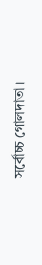সর্বোচ্চ গোলদাতা।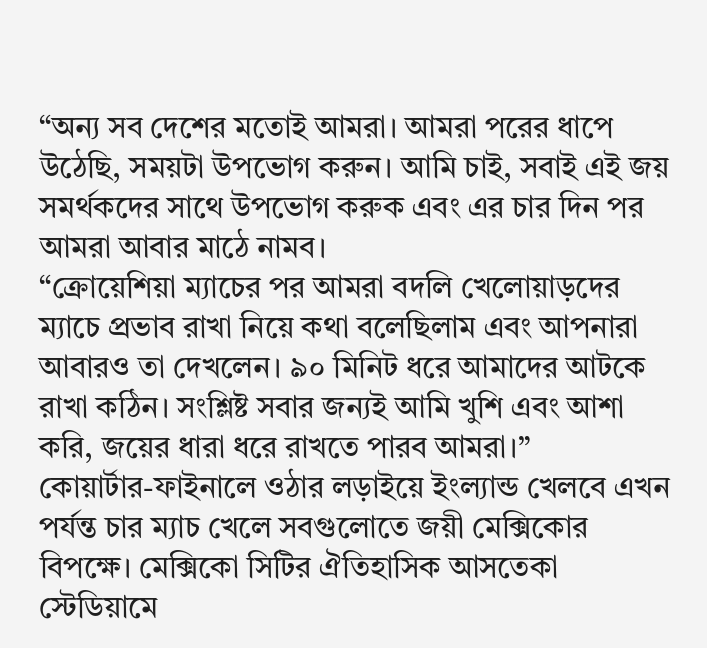“অন্য সব দেশের মতোই আমরা। আমরা পরের ধাপে উঠেছি, সময়টা উপভোগ করুন। আমি চাই, সবাই এই জয় সমর্থকদের সাথে উপভোগ করুক এবং এর চার দিন পর আমরা আবার মাঠে নামব।
“ক্রোয়েশিয়া ম্যাচের পর আমরা বদলি খেলোয়াড়দের ম্যাচে প্রভাব রাখা নিয়ে কথা বলেছিলাম এবং আপনারা আবারও তা দেখলেন। ৯০ মিনিট ধরে আমাদের আটকে রাখা কঠিন। সংশ্লিষ্ট সবার জন্যই আমি খুশি এবং আশা করি, জয়ের ধারা ধরে রাখতে পারব আমরা।”
কোয়ার্টার-ফাইনালে ওঠার লড়াইয়ে ইংল্যান্ড খেলবে এখন পর্যন্ত চার ম্যাচ খেলে সবগুলোতে জয়ী মেক্সিকোর বিপক্ষে। মেক্সিকো সিটির ঐতিহাসিক আসতেকা স্টেডিয়ামে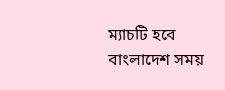ম্যাচটি হবে বাংলাদেশ সময়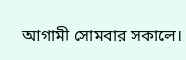আগামী সোমবার সকালে।